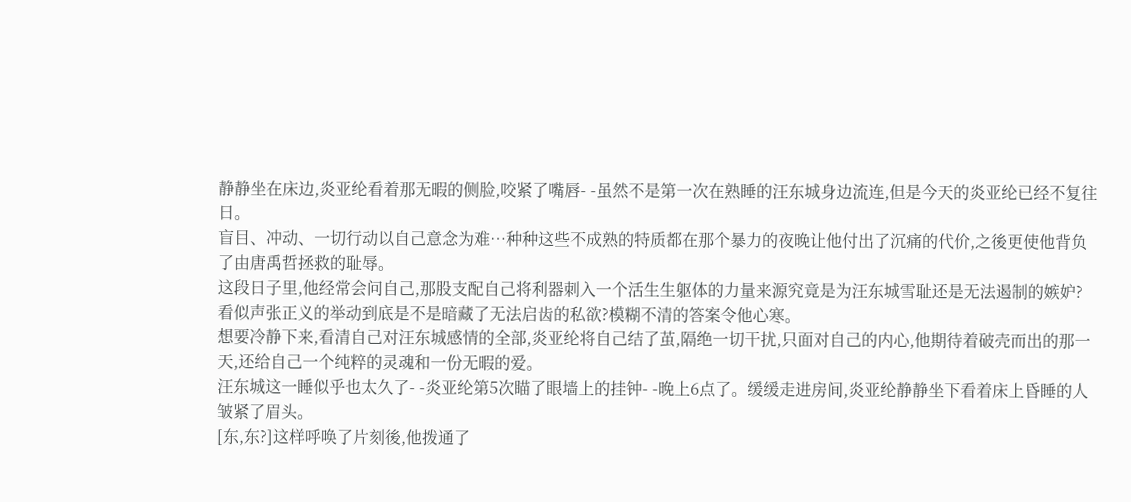静静坐在床边,炎亚纶看着那无暇的侧脸,咬紧了嘴唇- -虽然不是第一次在熟睡的汪东城身边流连,但是今天的炎亚纶已经不复往日。
盲目、冲动、一切行动以自己意念为难…种种这些不成熟的特质都在那个暴力的夜晚让他付出了沉痛的代价,之後更使他背负了由唐禹哲拯救的耻辱。
这段日子里,他经常会问自己,那股支配自己将利器刺入一个活生生躯体的力量来源究竟是为汪东城雪耻还是无法遏制的嫉妒?看似声张正义的举动到底是不是暗藏了无法启齿的私欲?模糊不清的答案令他心寒。
想要冷静下来,看清自己对汪东城感情的全部,炎亚纶将自己结了茧,隔绝一切干扰,只面对自己的内心,他期待着破壳而出的那一天,还给自己一个纯粹的灵魂和一份无暇的爱。
汪东城这一睡似乎也太久了- -炎亚纶第5次瞄了眼墙上的挂钟- -晚上6点了。缓缓走进房间,炎亚纶静静坐下看着床上昏睡的人皱紧了眉头。
[东,东?]这样呼唤了片刻後,他拨通了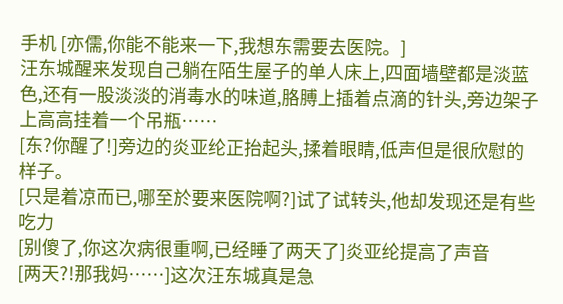手机 [亦儒,你能不能来一下,我想东需要去医院。]
汪东城醒来发现自己躺在陌生屋子的单人床上,四面墙壁都是淡蓝色,还有一股淡淡的消毒水的味道,胳膊上插着点滴的针头,旁边架子上高高挂着一个吊瓶……
[东?你醒了!]旁边的炎亚纶正抬起头,揉着眼睛,低声但是很欣慰的样子。
[只是着凉而已,哪至於要来医院啊?]试了试转头,他却发现还是有些吃力
[别傻了,你这次病很重啊,已经睡了两天了]炎亚纶提高了声音
[两天?!那我妈……]这次汪东城真是急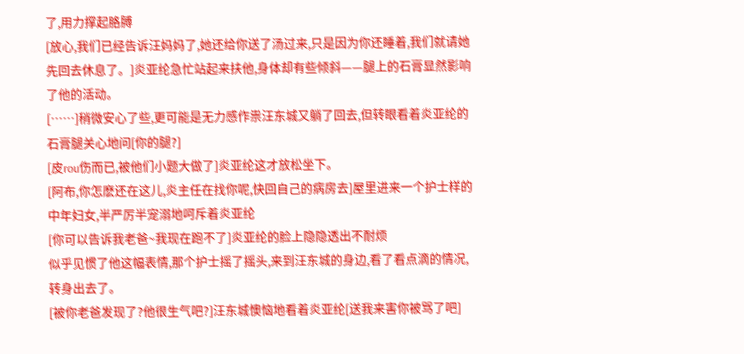了,用力撑起胳膊
[放心,我们已经告诉汪妈妈了,她还给你送了汤过来,只是因为你还睡着,我们就请她先回去休息了。]炎亚纶急忙站起来扶他,身体却有些倾斜——腿上的石膏显然影响了他的活动。
[……]稍微安心了些,更可能是无力感作祟汪东城又躺了回去,但转眼看着炎亚纶的石膏腿关心地问[你的腿?]
[皮rou伤而已,被他们小题大做了]炎亚纶这才放松坐下。
[阿布,你怎麽还在这儿,炎主任在找你呢,快回自己的病房去]屋里进来一个护士样的中年妇女,半严厉半宠溺地呵斥着炎亚纶
[你可以告诉我老爸~我现在跑不了]炎亚纶的脸上隐隐透出不耐烦
似乎见惯了他这幅表情,那个护士摇了摇头,来到汪东城的身边,看了看点滴的情况,转身出去了。
[被你老爸发现了?他很生气吧?]汪东城懊恼地看着炎亚纶[送我来害你被骂了吧]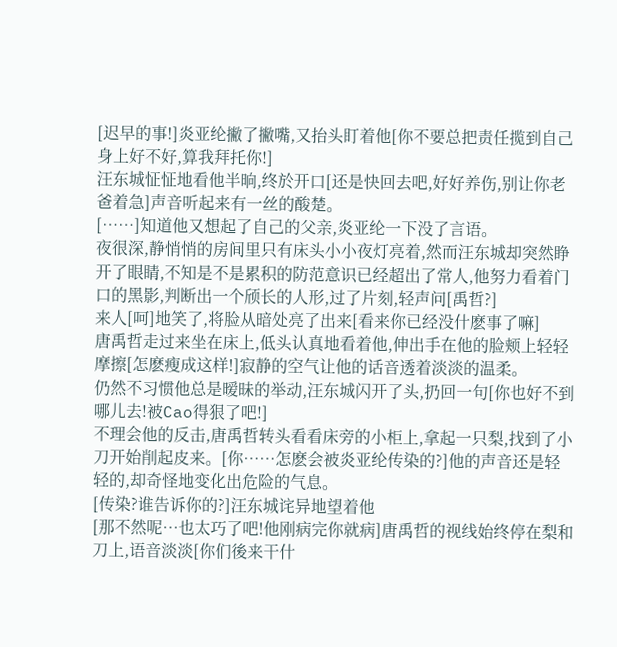[迟早的事!]炎亚纶撇了撇嘴,又抬头盯着他[你不要总把责任揽到自己身上好不好,算我拜托你!]
汪东城怔怔地看他半晌,终於开口[还是快回去吧,好好养伤,别让你老爸着急]声音听起来有一丝的酸楚。
[……]知道他又想起了自己的父亲,炎亚纶一下没了言语。
夜很深,静悄悄的房间里只有床头小小夜灯亮着,然而汪东城却突然睁开了眼睛,不知是不是累积的防范意识已经超出了常人,他努力看着门口的黑影,判断出一个颀长的人形,过了片刻,轻声问[禹哲?]
来人[呵]地笑了,将脸从暗处亮了出来[看来你已经没什麽事了嘛]
唐禹哲走过来坐在床上,低头认真地看着他,伸出手在他的脸颊上轻轻摩擦[怎麽瘦成这样!]寂静的空气让他的话音透着淡淡的温柔。
仍然不习惯他总是暧昧的举动,汪东城闪开了头,扔回一句[你也好不到哪儿去!被Cao得狠了吧!]
不理会他的反击,唐禹哲转头看看床旁的小柜上,拿起一只梨,找到了小刀开始削起皮来。[你……怎麽会被炎亚纶传染的?]他的声音还是轻轻的,却奇怪地变化出危险的气息。
[传染?谁告诉你的?]汪东城诧异地望着他
[那不然呢…也太巧了吧!他刚病完你就病]唐禹哲的视线始终停在梨和刀上,语音淡淡[你们後来干什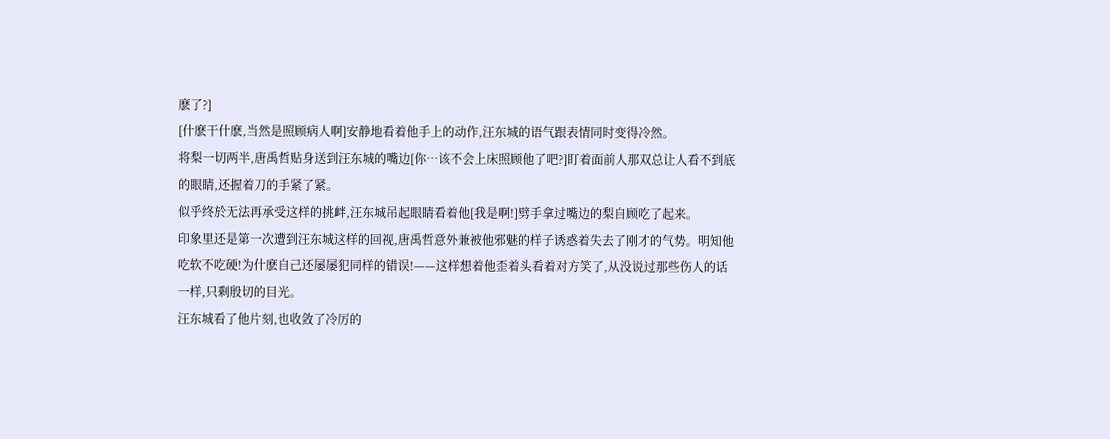麽了?]
[什麽干什麽,当然是照顾病人啊]安静地看着他手上的动作,汪东城的语气跟表情同时变得冷然。
将梨一切两半,唐禹哲贴身送到汪东城的嘴边[你…该不会上床照顾他了吧?]盯着面前人那双总让人看不到底的眼睛,还握着刀的手紧了紧。
似乎终於无法再承受这样的挑衅,汪东城吊起眼睛看着他[我是啊!]劈手拿过嘴边的梨自顾吃了起来。
印象里还是第一次遭到汪东城这样的回视,唐禹哲意外兼被他邪魅的样子诱惑着失去了刚才的气势。明知他吃软不吃硬!为什麽自己还屡屡犯同样的错误!——这样想着他歪着头看着对方笑了,从没说过那些伤人的话一样,只剩殷切的目光。
汪东城看了他片刻,也收敛了冷厉的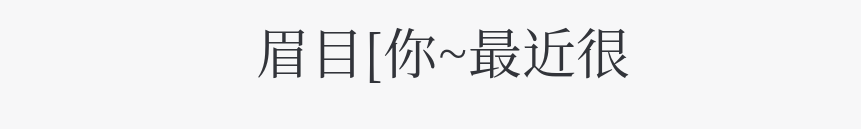眉目[你~最近很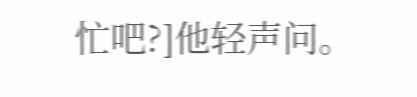忙吧?]他轻声问。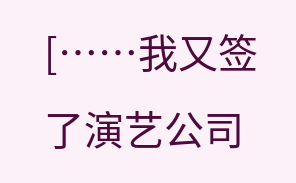[……我又签了演艺公司